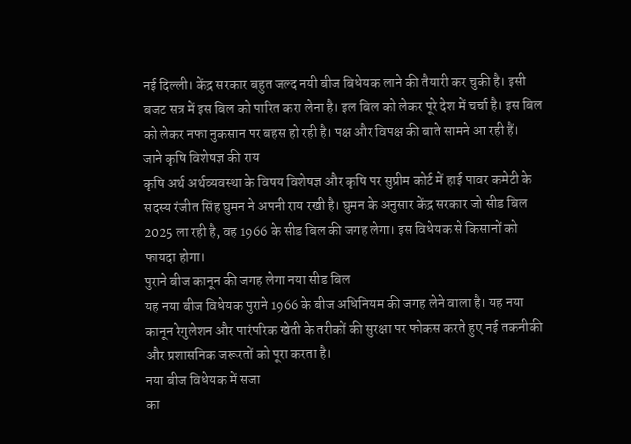नई दिल्ली। केंद्र सरकार बहुत जल्द नयी बीज बिधेयक लाने की तैयारी कर चुकी है। इसी बजट सत्र में इस बिल को पारित करा लेना है। इल बिल को लेकर पूरे देश में चर्चा है। इस बिल को लेकर नफा नुकसान पर बहस हो रही है। पक्ष और विपक्ष की बाते सामने आ रही हैं।
जाने कृषि विशेषज्ञ की राय
कृषि अर्थ अर्थव्यवस्था के विषय विशेषज्ञ और कृषि पर सुप्रीम कोर्ट में हाई पावर कमेटी के सदस्य रंजीत सिंह घुमन ने अपनी राय रखी है। घुमन के अनुसार केंद्र सरकार जो सीड बिल 2025 ला रही है, वह 1966 के सीड बिल की जगह लेगा। इस विधेयक से किसानों को फायदा होगा।
पुराने बीज कानून की जगह लेगा नया सीड बिल
यह नया बीज विधेयक पुराने 1966 के बीज अधिनियम की जगह लेने वाला है। यह नया कानून रेगुलेशन और पारंपरिक खेती के तरीकों की सुरक्षा पर फोकस करते हुए नई तकनीकी और प्रशासनिक जरूरतों को पूरा करता है।
नया बीज विधेयक में सजा
का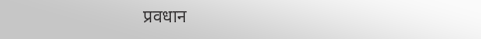प्रवधान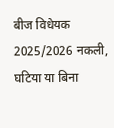बीज विधेयक 2025/2026 नकली, घटिया या बिना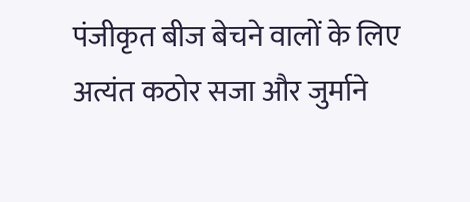पंजीकृत बीज बेचने वालों के लिए अत्यंत कठोर सजा और जुर्माने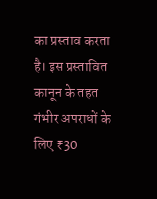का प्रस्ताव करता है। इस प्रस्तावित कानून के तहत गंभीर अपराधों के लिए ₹30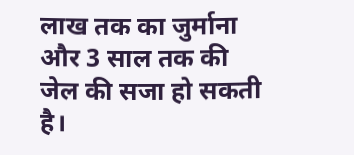लाख तक का जुर्माना और 3 साल तक की जेल की सजा हो सकती है।